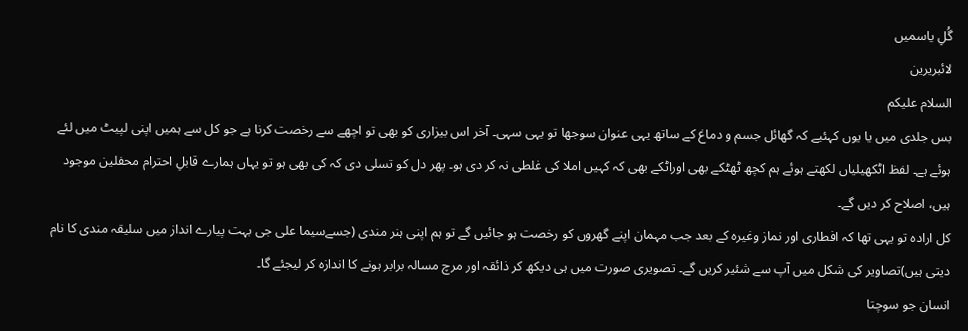گُلِ یاسمیں
لائبریرین
السلام علیکم
بس جلدی میں یا یوں کہئیے کہ گھائل جسم و دماغ کے ساتھ یہی عنوان سوجھا تو یہی سہی۔ آخر اس بیزاری کو بھی تو اچھے سے رخصت کرنا ہے جو کل سے ہمیں اپنی لپیٹ میں لئے ہوئے ہے۔ لفظ اٹکھیلیاں لکھتے ہوئے ہم کچھ ٹھٹکے بھی اوراٹکے بھی کہ کہیں املا کی غلطی نہ کر دی ہو۔ پھر دل کو تسلی دی کہ کی بھی ہو تو یہاں ہمارے قابلِ احترام محفلین موجود ہیں، اصلاح کر دیں گے۔
کل ارادہ تو یہی تھا کہ افطاری اور نماز وغیرہ کے بعد جب مہمان اپنے گھروں کو رخصت ہو جائیں گے تو ہم اپنی ہنر مندی (جسےسیما علی جی بہت پیارے انداز میں سلیقہ مندی کا نام دیتی ہیں)تصاویر کی شکل میں آپ سے شئیر کریں گے۔ تصویری صورت میں ہی دیکھ کر ذائقہ اور مرچ مسالہ برابر ہونے کا اندازہ کر لیجئے گا۔
انسان جو سوچتا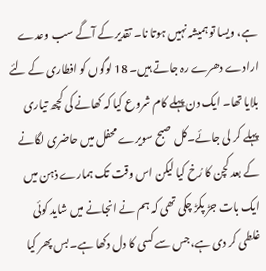ہے، ویسا تو ہمیشہ نہیں ہوتا نا۔ تقدیر کے آگے سب وعدے ارادے دھرے رہ جاتے ہیں۔ 18 لوگوں کو افطاری کے لئے بلایا تھا۔ ایک دن پہلے کام شروع کیا کہ کھانے کی کچھ تیاری پہلے کر لی جائے۔کل صبح سویرے محفل میں حاضری لگانے کے بعد کچن کا رُخ کیا لیکن اس وقت تک ہمارے ذہن میں ایک بات جڑ پکڑ چکی تھی کہ ہم نے انجانے میں شاید کوئی غلطی کر دی ہے،جس سے کسی کا دل دکھا ہے۔ بس پھر کیا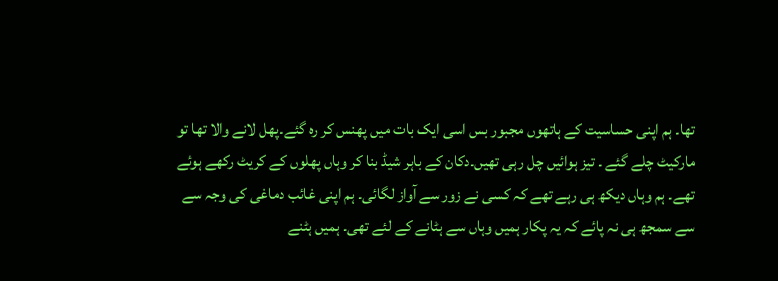تھا۔ ہم اپنی حساسیت کے ہاتھوں مجبور بس اسی ایک بات میں پھنس کر رہ گئے۔پھل لانے والا تھا تو مارکیٹ چلے گئے ۔ تیز ہوائیں چل رہی تھیں۔دکان کے باہر شیڈ بنا کر وہاں پھلوں کے کریٹ رکھے ہوئے تھے۔ ہم وہاں دیکھ ہی رہے تھے کہ کسی نے زور سے آواز لگائی۔ ہم اپنی غائب دماغی کی وجہ سے سے سمجھ ہی نہ پائے کہ یہ پکار ہمیں وہاں سے ہٹانے کے لئے تھی۔ ہمیں ہٹنے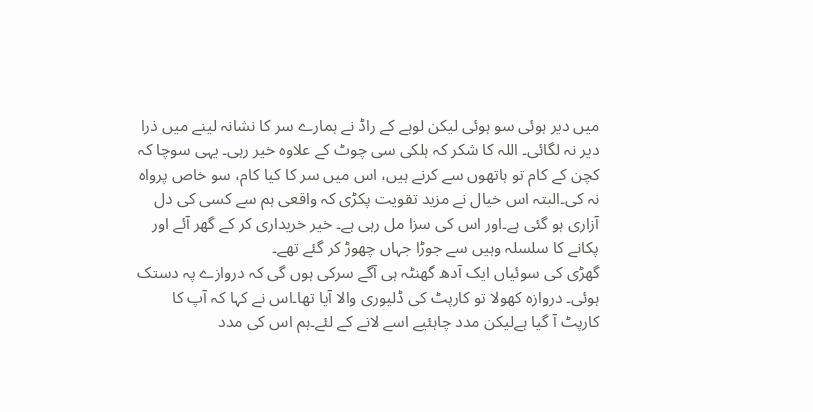میں دیر ہوئی سو ہوئی لیکن لوہے کے راڈ نے ہمارے سر کا نشانہ لینے میں ذرا دیر نہ لگائی۔ اللہ کا شکر کہ ہلکی سی چوٹ کے علاوہ خیر رہی۔ یہی سوچا کہ کچن کے کام تو ہاتھوں سے کرنے ہیں، اس میں سر کا کیا کام، سو خاص پرواہ نہ کی۔البتہ اس خیال نے مزید تقویت پکڑی کہ واقعی ہم سے کسی کی دل آزاری ہو گئی ہے۔اور اس کی سزا مل رہی ہے۔ خیر خریداری کر کے گھر آئے اور پکانے کا سلسلہ وہیں سے جوڑا جہاں چھوڑ کر گئے تھے۔
گھڑی کی سوئیاں ایک آدھ گھنٹہ ہی آگے سرکی ہوں گی کہ دروازے پہ دستک ہوئی۔ دروازہ کھولا تو کارپٹ کی ڈلیوری والا آیا تھا۔اس نے کہا کہ آپ کا کارپٹ آ گیا ہےلیکن مدد چاہئیے اسے لانے کے لئے۔ہم اس کی مدد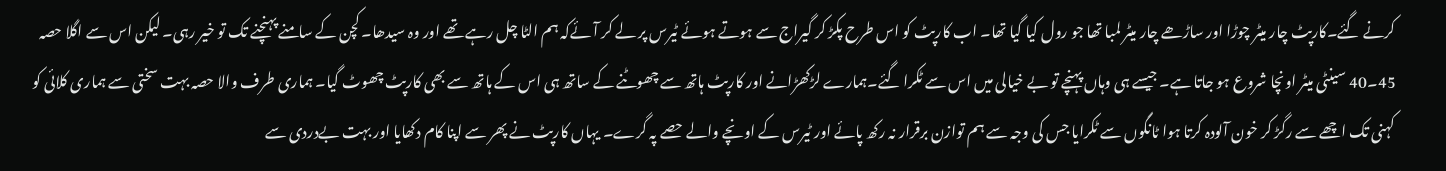کرنے گئے۔کارپٹ چار میٹر چوڑا اور ساڑھے چار میٹر لمبا تھا جو رول کیا گیا تھا۔ اب کارپٹ کو اس طرح پکڑ کر گیراج سے ہوتے ہوئے ٹیرس پر لے کر آئےکہ ہم الٹا چل رہے تھے اور وہ سیدھا۔ کچن کے سامنے پہنچنے تک تو خیر رہی۔ لیکن اس سے اگلا حصہ 45۔40 سینٹی میٹر اونچا شروع ہو جاتا ہے۔ جیسے ہی وہاں پہنچے تو بے خیالی میں اس سے ٹکرا گئے۔ہمارے لڑکھڑانے اور کارپٹ ہاتھ سے چھوٹنے کے ساتھ ہی اس کے ہاتھ سے بھی کارپٹ چھوٹ گیا۔ ہماری طرف والا حصہ بہت سختی سے ہماری کلائی کو کہنی تک اچھے سے رگڑ کر خون آلودہ کرتا ہوا ٹانگوں سے ٹکرایا جس کی وجہ سے ہم توازن برقرار نہ رکھ پائے اور ٹیرس کے اونچے والے حصے پہ گرے۔ یہاں کارپٹ نے پھر سے اپنا کام دکھایا اور بہت بےدردی سے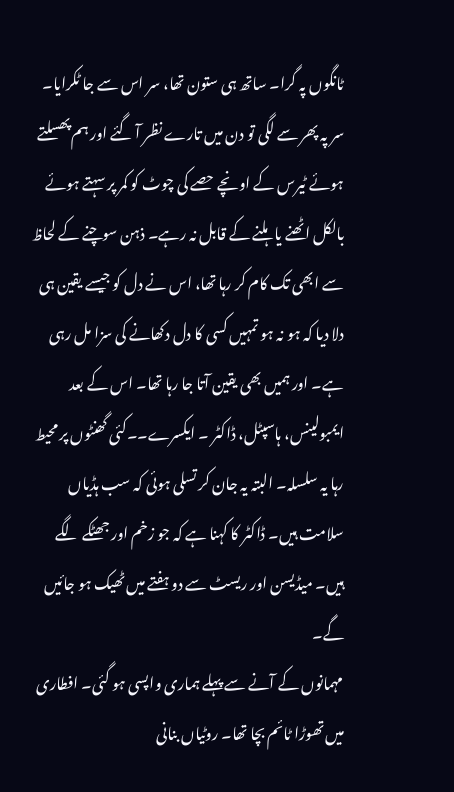ٹانگوں پہ گرا۔ ساتھ ہی ستون تھا، سر اس سے جا ٹکرایا۔ سر پہ پھر سے لگی تو دن میں تارے نظر آ گئے اور ہم پھسلتے ہوئے ٹیرس کے اونچے حصے کی چوٹ کو کمر پر سہتے ہوئے بالکل اٹھنے یا ہلنے کے قابل نہ رہے۔ ذہن سوچنے کے لحاظ سے ابھی تک کام کر رہا تھا، اس نے دل کو جیسے یقین ہی دلا دیا کہ ہو نہ ہو تمہیں کسی کا دل دکھانے کی سزا مل رہی ہے۔ اور ہمیں بھی یقین آتا جا رہا تھا۔ اس کے بعد ایمبولینس، ہاسپٹل، ڈاکٹر ۔ ایکسرے۔۔کئی گھنٹوں پر محیط رہا یہ سلسلہ۔ البتہ یہ جان کر تسلی ہوئی کہ سب ہڈیاں سلامت ہیں۔ ڈاکٹر کا کہنا ہے کہ جو زخم اور جھٹکے لگے ہیں۔ میڈیسن اور ریسٹ سے دو ہفتے میں ٹھیک ہو جائیں گے۔
مہمانوں کے آنے سے پہلے ہماری واپسی ہو گئی۔ افطاری میں تھوڑا ٹائم بچا تھا۔ روٹیاں بنانی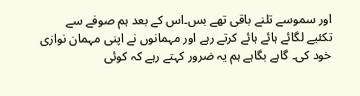اور سموسے تلنے باقی تھے بس۔اس کے بعد ہم صوفے سے تکئیے لگائے ہائے ہائے کرتے رہے اور مہمانوں نے اپنی مہمان نوازی خود کی۔ گاہے بگاہے ہم یہ ضرور کہتے رہے کہ کوئی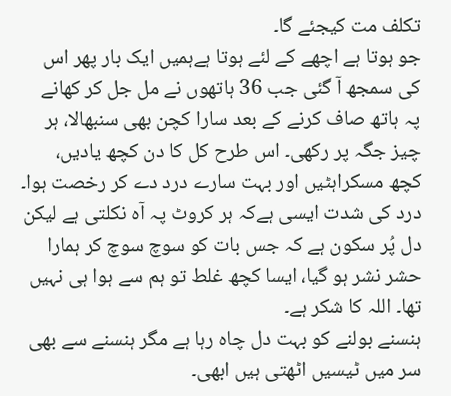تکلف مت کیجئے گا۔
جو ہوتا ہے اچھے کے لئے ہوتا ہےہمیں ایک بار پھر اس کی سمجھ آ گئی جب 36 ہاتھوں نے مل جل کر کھانے پہ ہاتھ صاف کرنے کے بعد سارا کچن بھی سنبھالا، ہر چیز جگہ پر رکھی۔ اس طرح کل کا دن کچھ یادیں، کچھ مسکراہٹیں اور بہت سارے درد دے کر رخصت ہوا۔ درد کی شدت ایسی ہےکہ ہر کروٹ پہ آہ نکلتی ہے لیکن دل پُر سکون ہے کہ جس بات کو سوچ سوچ کر ہمارا حشر نشر ہو گیا، ایسا کچھ غلط تو ہم سے ہوا ہی نہیں تھا۔ اللہ کا شکر ہے۔
ہنسنے بولنے کو بہت دل چاہ رہا ہے مگر ہنسنے سے بھی سر میں ٹیسیں اٹھتی ہیں ابھی۔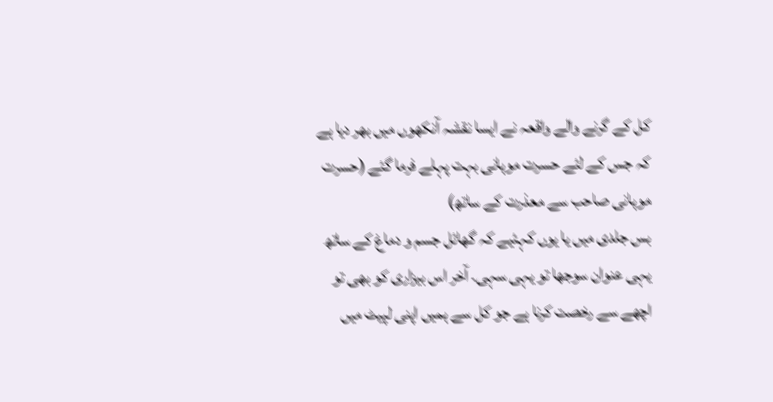کل کے گرنے والے واقعہ نے ایسا نقشہ آنکھوں میں بھر دیا ہے کہ جس کے لئے حسرت موہانی بہت پہلے فرما گئے (حسرت موہانی صاحب سے معذرت کے ساتھ)
بس جلدی میں یا یوں کہئیے کہ گھائل جسم و دماغ کے ساتھ یہی عنوان سوجھا تو یہی سہی۔ آخر اس بیزاری کو بھی تو اچھے سے رخصت کرنا ہے جو کل سے ہمیں اپنی لپیٹ میں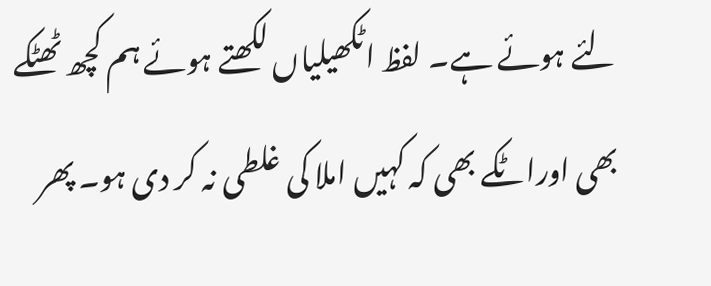لئے ہوئے ہے۔ لفظ اٹکھیلیاں لکھتے ہوئے ہم کچھ ٹھٹکے بھی اوراٹکے بھی کہ کہیں املا کی غلطی نہ کر دی ہو۔ پھر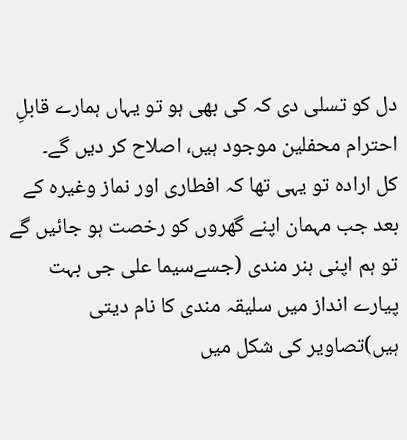دل کو تسلی دی کہ کی بھی ہو تو یہاں ہمارے قابلِ احترام محفلین موجود ہیں، اصلاح کر دیں گے۔
کل ارادہ تو یہی تھا کہ افطاری اور نماز وغیرہ کے بعد جب مہمان اپنے گھروں کو رخصت ہو جائیں گے تو ہم اپنی ہنر مندی (جسےسیما علی جی بہت پیارے انداز میں سلیقہ مندی کا نام دیتی ہیں)تصاویر کی شکل میں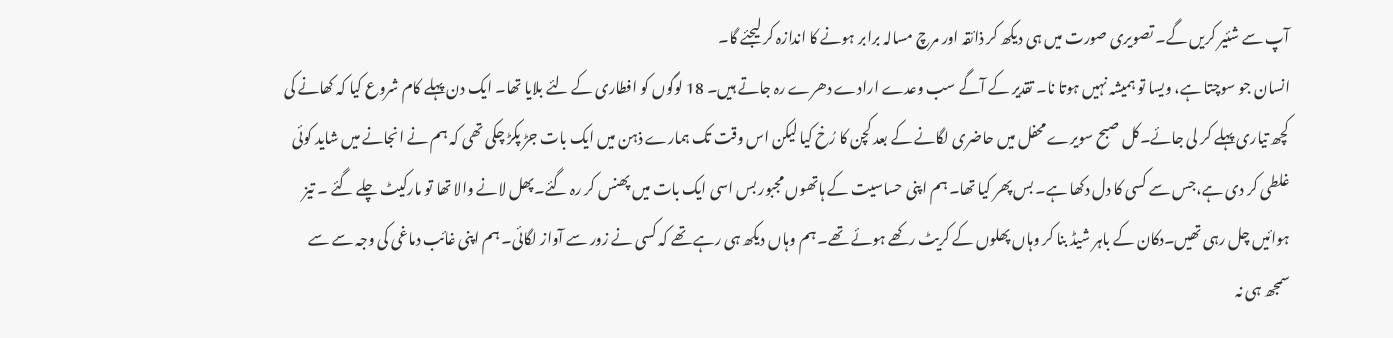آپ سے شئیر کریں گے۔ تصویری صورت میں ہی دیکھ کر ذائقہ اور مرچ مسالہ برابر ہونے کا اندازہ کر لیجئے گا۔
انسان جو سوچتا ہے، ویسا تو ہمیشہ نہیں ہوتا نا۔ تقدیر کے آگے سب وعدے ارادے دھرے رہ جاتے ہیں۔ 18 لوگوں کو افطاری کے لئے بلایا تھا۔ ایک دن پہلے کام شروع کیا کہ کھانے کی کچھ تیاری پہلے کر لی جائے۔کل صبح سویرے محفل میں حاضری لگانے کے بعد کچن کا رُخ کیا لیکن اس وقت تک ہمارے ذہن میں ایک بات جڑ پکڑ چکی تھی کہ ہم نے انجانے میں شاید کوئی غلطی کر دی ہے،جس سے کسی کا دل دکھا ہے۔ بس پھر کیا تھا۔ ہم اپنی حساسیت کے ہاتھوں مجبور بس اسی ایک بات میں پھنس کر رہ گئے۔پھل لانے والا تھا تو مارکیٹ چلے گئے ۔ تیز ہوائیں چل رہی تھیں۔دکان کے باہر شیڈ بنا کر وہاں پھلوں کے کریٹ رکھے ہوئے تھے۔ ہم وہاں دیکھ ہی رہے تھے کہ کسی نے زور سے آواز لگائی۔ ہم اپنی غائب دماغی کی وجہ سے سے سمجھ ہی نہ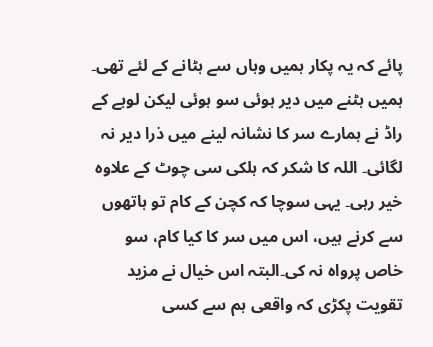پائے کہ یہ پکار ہمیں وہاں سے ہٹانے کے لئے تھی۔ ہمیں ہٹنے میں دیر ہوئی سو ہوئی لیکن لوہے کے راڈ نے ہمارے سر کا نشانہ لینے میں ذرا دیر نہ لگائی۔ اللہ کا شکر کہ ہلکی سی چوٹ کے علاوہ خیر رہی۔ یہی سوچا کہ کچن کے کام تو ہاتھوں سے کرنے ہیں، اس میں سر کا کیا کام، سو خاص پرواہ نہ کی۔البتہ اس خیال نے مزید تقویت پکڑی کہ واقعی ہم سے کسی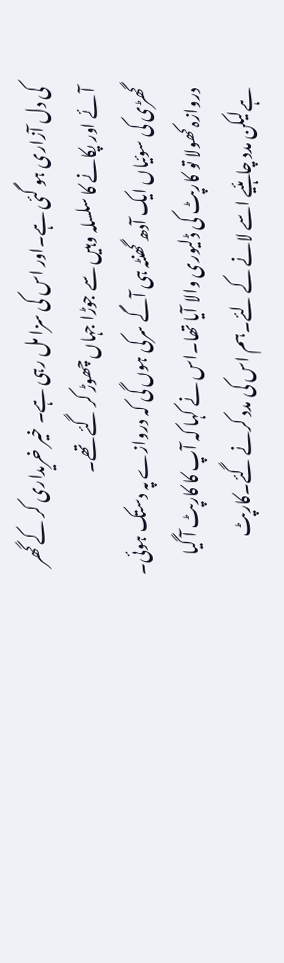کی دل آزاری ہو گئی ہے۔اور اس کی سزا مل رہی ہے۔ خیر خریداری کر کے گھر آئے اور پکانے کا سلسلہ وہیں سے جوڑا جہاں چھوڑ کر گئے تھے۔
گھڑی کی سوئیاں ایک آدھ گھنٹہ ہی آگے سرکی ہوں گی کہ دروازے پہ دستک ہوئی۔ دروازہ کھولا تو کارپٹ کی ڈلیوری والا آیا تھا۔اس نے کہا کہ آپ کا کارپٹ آ گیا ہےلیکن مدد چاہئیے اسے لانے کے لئے۔ہم اس کی مدد کرنے گئے۔کارپٹ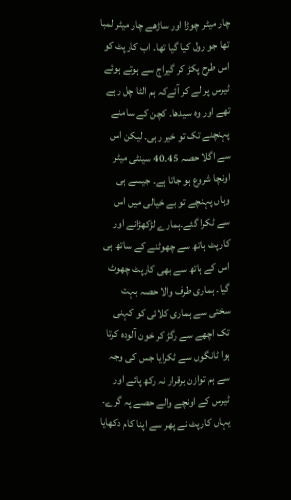چار میٹر چوڑا اور ساڑھے چار میٹر لمبا تھا جو رول کیا گیا تھا۔ اب کارپٹ کو اس طرح پکڑ کر گیراج سے ہوتے ہوئے ٹیرس پر لے کر آئےکہ ہم الٹا چل رہے تھے اور وہ سیدھا۔ کچن کے سامنے پہنچنے تک تو خیر رہی۔ لیکن اس سے اگلا حصہ 45۔40 سینٹی میٹر اونچا شروع ہو جاتا ہے۔ جیسے ہی وہاں پہنچے تو بے خیالی میں اس سے ٹکرا گئے۔ہمارے لڑکھڑانے اور کارپٹ ہاتھ سے چھوٹنے کے ساتھ ہی اس کے ہاتھ سے بھی کارپٹ چھوٹ گیا۔ ہماری طرف والا حصہ بہت سختی سے ہماری کلائی کو کہنی تک اچھے سے رگڑ کر خون آلودہ کرتا ہوا ٹانگوں سے ٹکرایا جس کی وجہ سے ہم توازن برقرار نہ رکھ پائے اور ٹیرس کے اونچے والے حصے پہ گرے۔ یہاں کارپٹ نے پھر سے اپنا کام دکھایا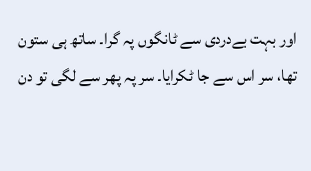اور بہت بےدردی سے ٹانگوں پہ گرا۔ ساتھ ہی ستون تھا، سر اس سے جا ٹکرایا۔ سر پہ پھر سے لگی تو دن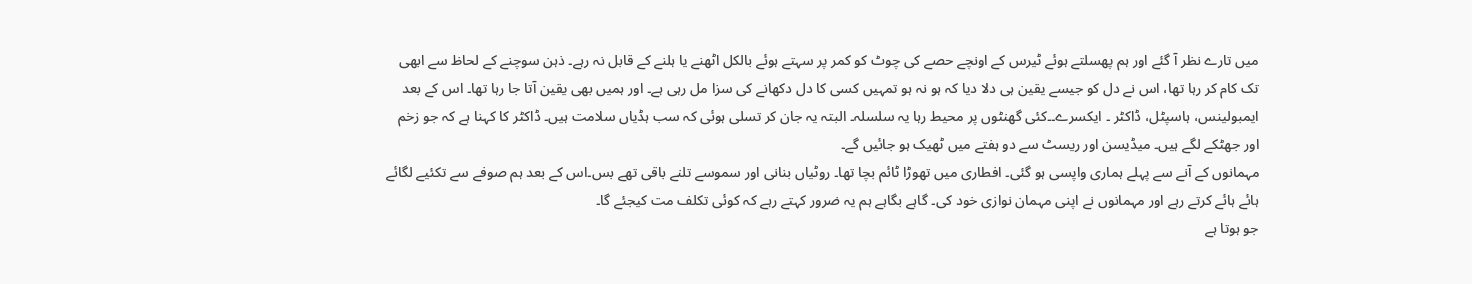میں تارے نظر آ گئے اور ہم پھسلتے ہوئے ٹیرس کے اونچے حصے کی چوٹ کو کمر پر سہتے ہوئے بالکل اٹھنے یا ہلنے کے قابل نہ رہے۔ ذہن سوچنے کے لحاظ سے ابھی تک کام کر رہا تھا، اس نے دل کو جیسے یقین ہی دلا دیا کہ ہو نہ ہو تمہیں کسی کا دل دکھانے کی سزا مل رہی ہے۔ اور ہمیں بھی یقین آتا جا رہا تھا۔ اس کے بعد ایمبولینس، ہاسپٹل، ڈاکٹر ۔ ایکسرے۔۔کئی گھنٹوں پر محیط رہا یہ سلسلہ۔ البتہ یہ جان کر تسلی ہوئی کہ سب ہڈیاں سلامت ہیں۔ ڈاکٹر کا کہنا ہے کہ جو زخم اور جھٹکے لگے ہیں۔ میڈیسن اور ریسٹ سے دو ہفتے میں ٹھیک ہو جائیں گے۔
مہمانوں کے آنے سے پہلے ہماری واپسی ہو گئی۔ افطاری میں تھوڑا ٹائم بچا تھا۔ روٹیاں بنانی اور سموسے تلنے باقی تھے بس۔اس کے بعد ہم صوفے سے تکئیے لگائے ہائے ہائے کرتے رہے اور مہمانوں نے اپنی مہمان نوازی خود کی۔ گاہے بگاہے ہم یہ ضرور کہتے رہے کہ کوئی تکلف مت کیجئے گا۔
جو ہوتا ہے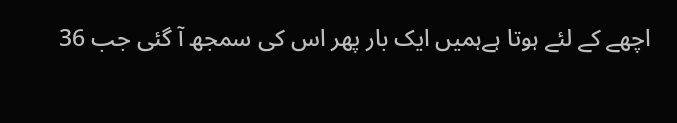اچھے کے لئے ہوتا ہےہمیں ایک بار پھر اس کی سمجھ آ گئی جب 36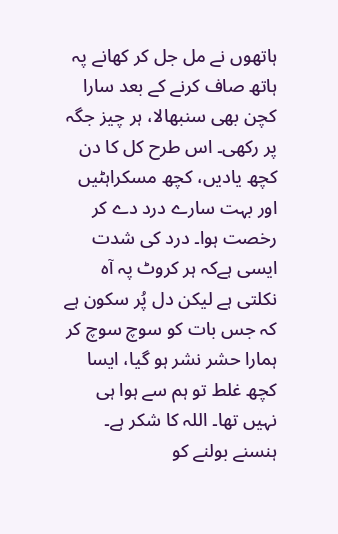ہاتھوں نے مل جل کر کھانے پہ ہاتھ صاف کرنے کے بعد سارا کچن بھی سنبھالا، ہر چیز جگہ پر رکھی۔ اس طرح کل کا دن کچھ یادیں، کچھ مسکراہٹیں اور بہت سارے درد دے کر رخصت ہوا۔ درد کی شدت ایسی ہےکہ ہر کروٹ پہ آہ نکلتی ہے لیکن دل پُر سکون ہے کہ جس بات کو سوچ سوچ کر ہمارا حشر نشر ہو گیا، ایسا کچھ غلط تو ہم سے ہوا ہی نہیں تھا۔ اللہ کا شکر ہے۔
ہنسنے بولنے کو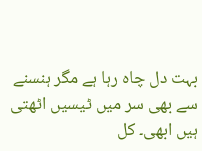بہت دل چاہ رہا ہے مگر ہنسنے سے بھی سر میں ٹیسیں اٹھتی ہیں ابھی۔ کل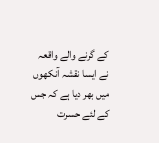کے گرنے والے واقعہ نے ایسا نقشہ آنکھوں میں بھر دیا ہے کہ جس کے لئے حسرت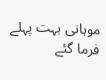موہانی بہت پہلے فرما گئے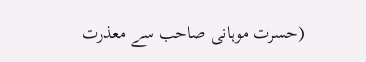(حسرت موہانی صاحب سے معذرت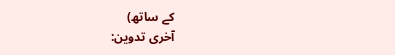کے ساتھ)
آخری تدوین: